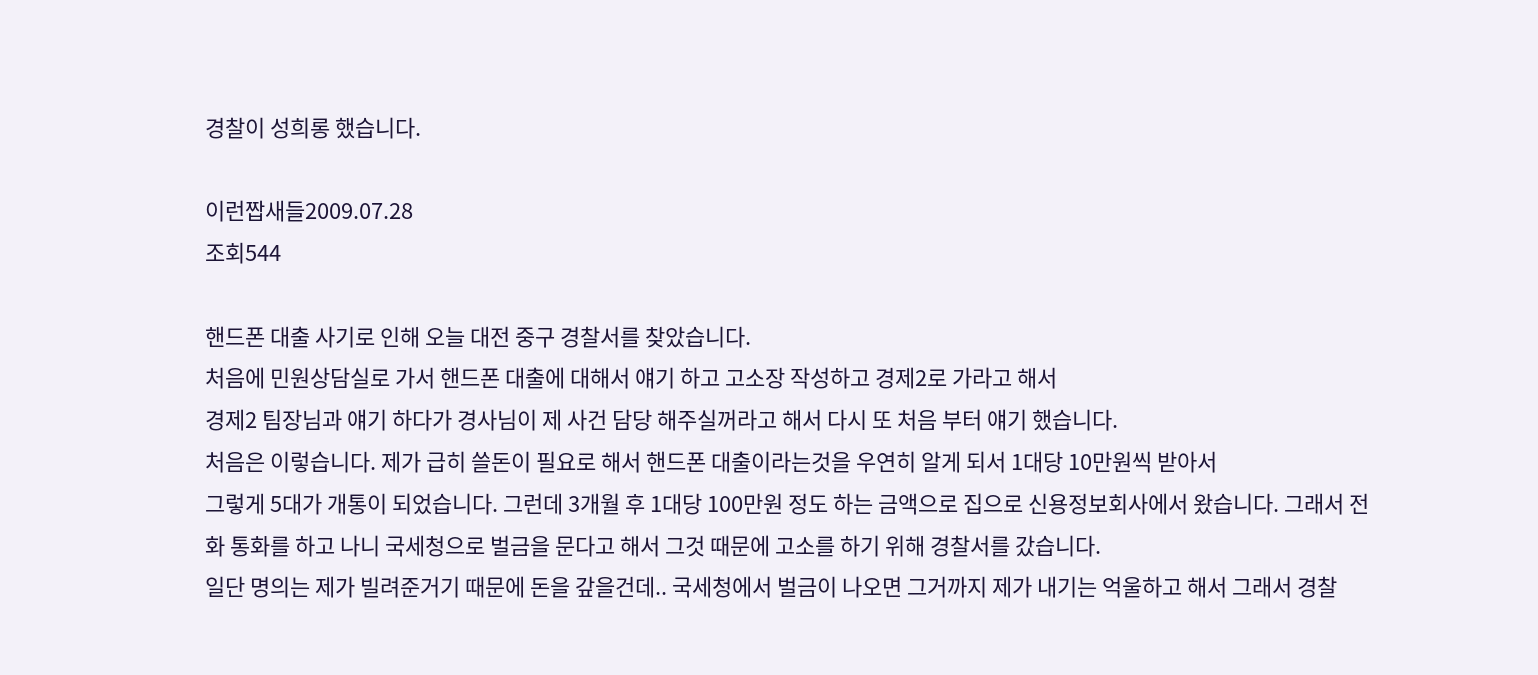경찰이 성희롱 했습니다.

이런짭새들2009.07.28
조회544

핸드폰 대출 사기로 인해 오늘 대전 중구 경찰서를 찾았습니다.
처음에 민원상담실로 가서 핸드폰 대출에 대해서 얘기 하고 고소장 작성하고 경제2로 가라고 해서
경제2 팀장님과 얘기 하다가 경사님이 제 사건 담당 해주실꺼라고 해서 다시 또 처음 부터 얘기 했습니다.
처음은 이렇습니다. 제가 급히 쓸돈이 필요로 해서 핸드폰 대출이라는것을 우연히 알게 되서 1대당 10만원씩 받아서
그렇게 5대가 개통이 되었습니다. 그런데 3개월 후 1대당 100만원 정도 하는 금액으로 집으로 신용정보회사에서 왔습니다. 그래서 전화 통화를 하고 나니 국세청으로 벌금을 문다고 해서 그것 때문에 고소를 하기 위해 경찰서를 갔습니다.
일단 명의는 제가 빌려준거기 때문에 돈을 갚을건데.. 국세청에서 벌금이 나오면 그거까지 제가 내기는 억울하고 해서 그래서 경찰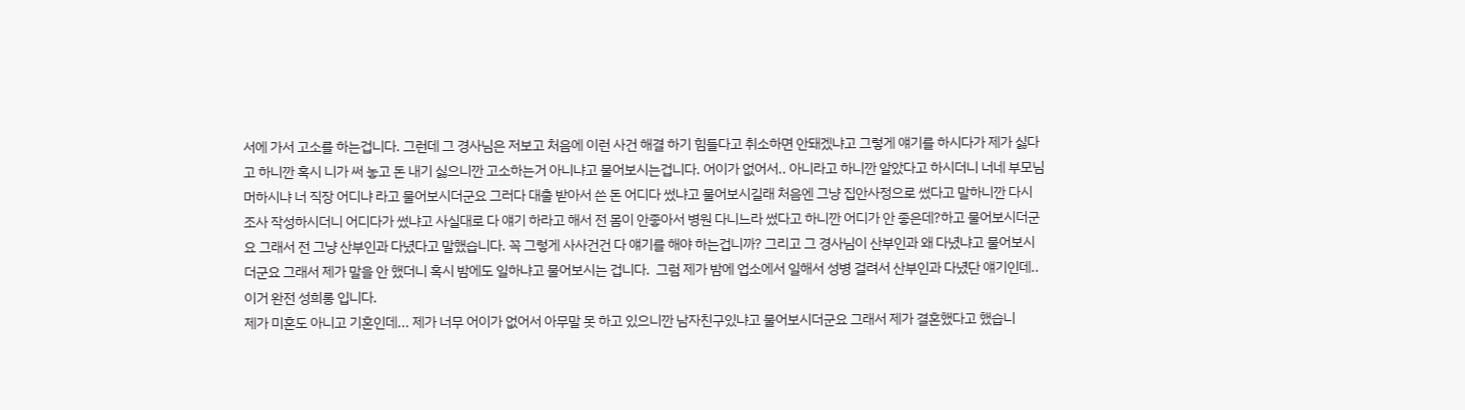서에 가서 고소를 하는겁니다. 그런데 그 경사님은 저보고 처음에 이런 사건 해결 하기 힘들다고 취소하면 안돼겠냐고 그렇게 얘기를 하시다가 제가 싫다고 하니깐 혹시 니가 써 놓고 돈 내기 싫으니깐 고소하는거 아니냐고 물어보시는겁니다. 어이가 없어서.. 아니라고 하니깐 알았다고 하시더니 너네 부모님 머하시냐 너 직장 어디냐 라고 물어보시더군요 그러다 대출 받아서 쓴 돈 어디다 썼냐고 물어보시길래 처음엔 그냥 집안사정으로 썼다고 말하니깐 다시 조사 작성하시더니 어디다가 썼냐고 사실대로 다 얘기 하라고 해서 전 몸이 안좋아서 병원 다니느라 썼다고 하니깐 어디가 안 좋은데?하고 물어보시더군요 그래서 전 그냥 산부인과 다녔다고 말했습니다. 꼭 그렇게 사사건건 다 얘기를 해야 하는겁니까? 그리고 그 경사님이 산부인과 왜 다녔냐고 물어보시더군요 그래서 제가 말을 안 했더니 혹시 밤에도 일하냐고 물어보시는 겁니다.  그럼 제가 밤에 업소에서 일해서 성병 걸려서 산부인과 다녔단 얘기인데.. 이거 완전 성희롱 입니다.
제가 미혼도 아니고 기혼인데... 제가 너무 어이가 없어서 아무말 못 하고 있으니깐 남자친구있냐고 물어보시더군요 그래서 제가 결혼했다고 했습니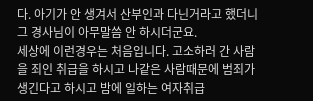다. 아기가 안 생겨서 산부인과 다닌거라고 했더니 그 경사님이 아무말씀 안 하시더군요.
세상에 이런경우는 처음입니다. 고소하러 간 사람을 죄인 취급을 하시고 나같은 사람때문에 범죄가 생긴다고 하시고 밤에 일하는 여자취급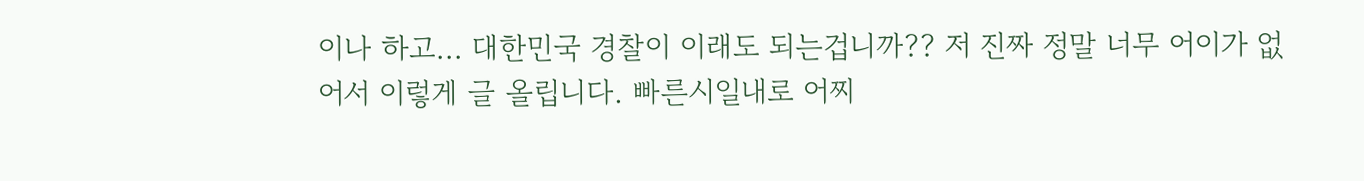이나 하고... 대한민국 경찰이 이래도 되는겁니까?? 저 진짜 정말 너무 어이가 없어서 이렇게 글 올립니다. 빠른시일내로 어찌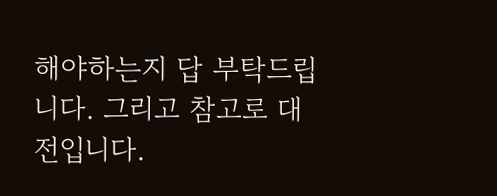해야하는지 답 부탁드립니다. 그리고 참고로 대전입니다.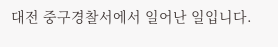대전 중구경찰서에서 일어난 일입니다.